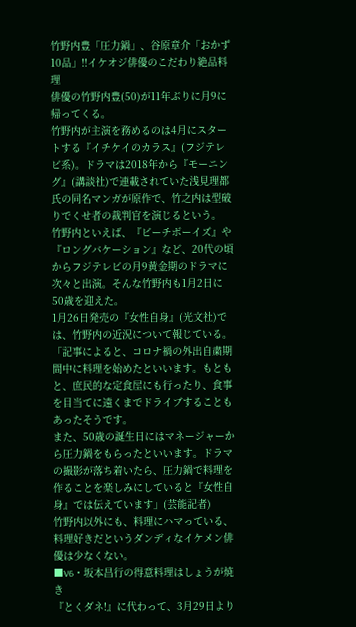竹野内豊「圧力鍋」、谷原章介「おかず10品」!!イケオジ俳優のこだわり絶品料理
俳優の竹野内豊(50)が11年ぶりに月9に帰ってくる。
竹野内が主演を務めるのは4月にスタートする『イチケイのカラス』(フジテレビ系)。ドラマは2018年から『モーニング』(講談社)で連載されていた浅見理都氏の同名マンガが原作で、竹之内は型破りでくせ者の裁判官を演じるという。
竹野内といえば、『ビーチボーイズ』や『ロングバケーション』など、20代の頃からフジテレビの月9黄金期のドラマに次々と出演。そんな竹野内も1月2日に50歳を迎えた。
1月26日発売の『女性自身』(光文社)では、竹野内の近況について報じている。
「記事によると、コロナ禍の外出自粛期間中に料理を始めたといいます。もともと、庶民的な定食屋にも行ったり、食事を目当てに遠くまでドライブすることもあったそうです。
また、50歳の誕生日にはマネージャーから圧力鍋をもらったといいます。ドラマの撮影が落ち着いたら、圧力鍋で料理を作ることを楽しみにしていると『女性自身』では伝えています」(芸能記者)
竹野内以外にも、料理にハマっている、料理好きだというダンディなイケメン俳優は少なくない。
■V6・坂本昌行の得意料理はしょうが焼き
『とくダネ!』に代わって、3月29日より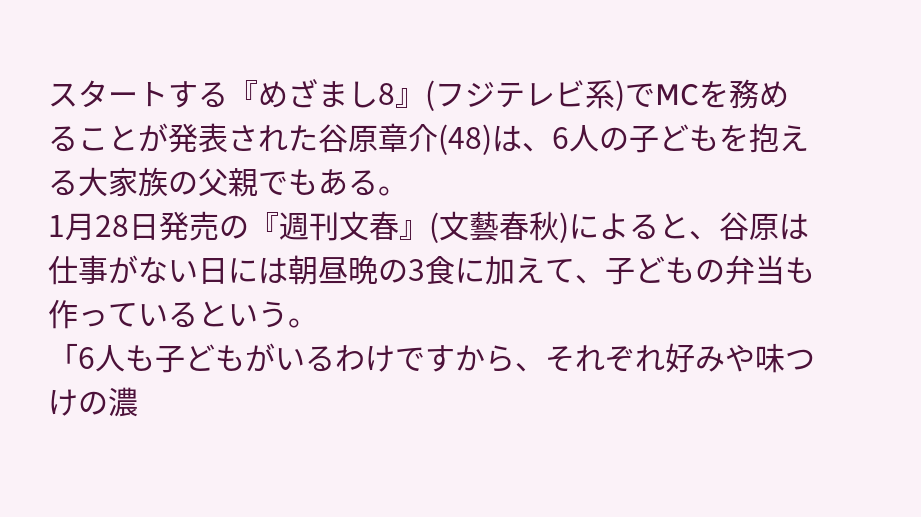スタートする『めざまし8』(フジテレビ系)でMCを務めることが発表された谷原章介(48)は、6人の子どもを抱える大家族の父親でもある。
1月28日発売の『週刊文春』(文藝春秋)によると、谷原は仕事がない日には朝昼晩の3食に加えて、子どもの弁当も作っているという。
「6人も子どもがいるわけですから、それぞれ好みや味つけの濃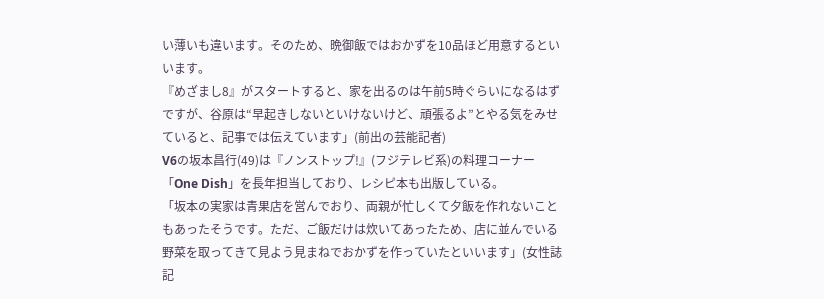い薄いも違います。そのため、晩御飯ではおかずを10品ほど用意するといいます。
『めざまし8』がスタートすると、家を出るのは午前5時ぐらいになるはずですが、谷原は“早起きしないといけないけど、頑張るよ”とやる気をみせていると、記事では伝えています」(前出の芸能記者)
V6の坂本昌行(49)は『ノンストップ!』(フジテレビ系)の料理コーナー「One Dish」を長年担当しており、レシピ本も出版している。
「坂本の実家は青果店を営んでおり、両親が忙しくて夕飯を作れないこともあったそうです。ただ、ご飯だけは炊いてあったため、店に並んでいる野菜を取ってきて見よう見まねでおかずを作っていたといいます」(女性誌記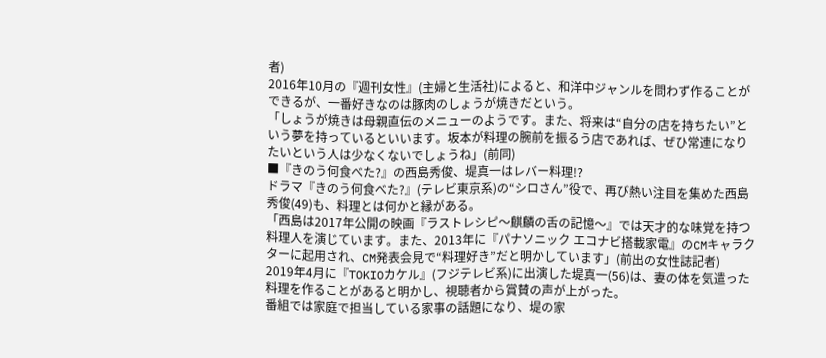者)
2016年10月の『週刊女性』(主婦と生活社)によると、和洋中ジャンルを問わず作ることができるが、一番好きなのは豚肉のしょうが焼きだという。
「しょうが焼きは母親直伝のメニューのようです。また、将来は“自分の店を持ちたい”という夢を持っているといいます。坂本が料理の腕前を振るう店であれば、ぜひ常連になりたいという人は少なくないでしょうね」(前同)
■『きのう何食べた?』の西島秀俊、堤真一はレバー料理!?
ドラマ『きのう何食べた?』(テレビ東京系)の“シロさん”役で、再び熱い注目を集めた西島秀俊(49)も、料理とは何かと縁がある。
「西島は2017年公開の映画『ラストレシピ〜麒麟の舌の記憶〜』では天才的な味覚を持つ料理人を演じています。また、2013年に『パナソニック エコナビ搭載家電』のCMキャラクターに起用され、CM発表会見で“料理好き”だと明かしています」(前出の女性誌記者)
2019年4月に『TOKIOカケル』(フジテレビ系)に出演した堤真一(56)は、妻の体を気遣った料理を作ることがあると明かし、視聴者から賞賛の声が上がった。
番組では家庭で担当している家事の話題になり、堤の家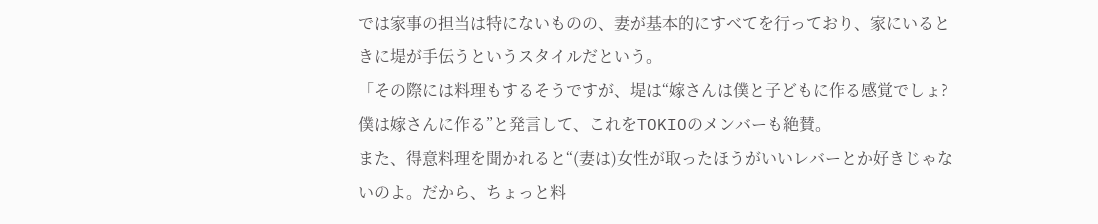では家事の担当は特にないものの、妻が基本的にすべてを行っており、家にいるときに堤が手伝うというスタイルだという。
「その際には料理もするそうですが、堤は“嫁さんは僕と子どもに作る感覚でしょ? 僕は嫁さんに作る”と発言して、これをTOKIOのメンバーも絶賛。
また、得意料理を聞かれると“(妻は)女性が取ったほうがいいレバーとか好きじゃないのよ。だから、ちょっと料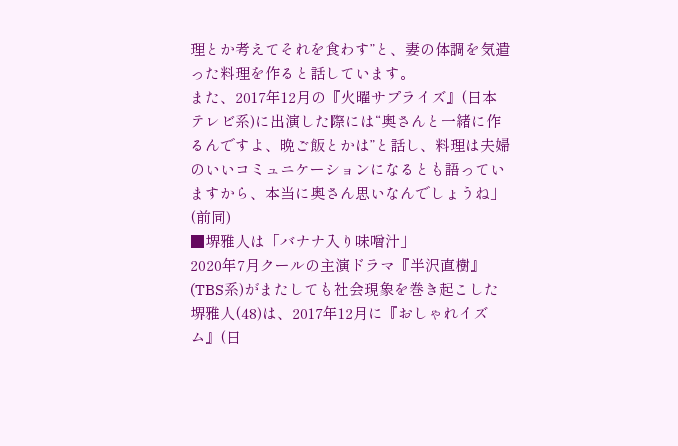理とか考えてそれを食わす”と、妻の体調を気遣った料理を作ると話しています。
また、2017年12月の『火曜サプライズ』(日本テレビ系)に出演した際には“奥さんと一緒に作るんですよ、晩ご飯とかは”と話し、料理は夫婦のいいコミュニケーションになるとも語っていますから、本当に奥さん思いなんでしょうね」(前同)
■堺雅人は「バナナ入り味噌汁」
2020年7月クールの主演ドラマ『半沢直樹』(TBS系)がまたしても社会現象を巻き起こした堺雅人(48)は、2017年12月に『おしゃれイズム』(日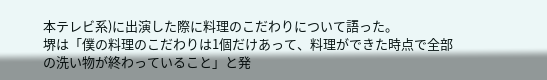本テレビ系)に出演した際に料理のこだわりについて語った。
堺は「僕の料理のこだわりは1個だけあって、料理ができた時点で全部の洗い物が終わっていること」と発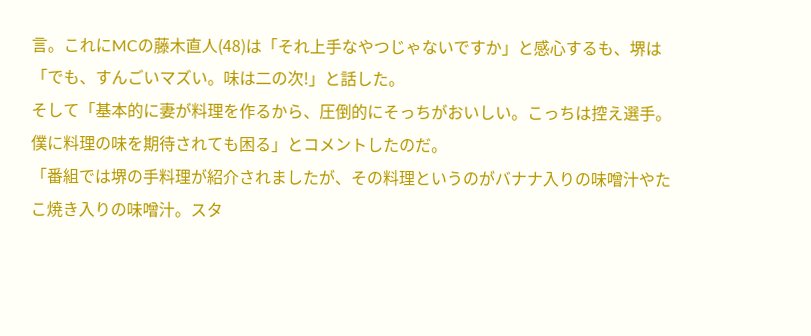言。これにMCの藤木直人(48)は「それ上手なやつじゃないですか」と感心するも、堺は「でも、すんごいマズい。味は二の次!」と話した。
そして「基本的に妻が料理を作るから、圧倒的にそっちがおいしい。こっちは控え選手。僕に料理の味を期待されても困る」とコメントしたのだ。
「番組では堺の手料理が紹介されましたが、その料理というのがバナナ入りの味噌汁やたこ焼き入りの味噌汁。スタ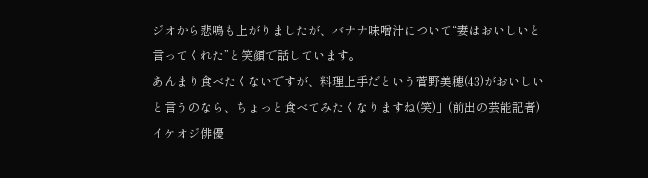ジオから悲鳴も上がりましたが、バナナ味噌汁について“妻はおいしいと言ってくれた”と笑顔で話しています。
あんまり食べたくないですが、料理上手だという菅野美穂(43)がおいしいと言うのなら、ちょっと食べてみたくなりますね(笑)」(前出の芸能記者)
イケオジ俳優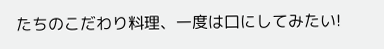たちのこだわり料理、一度は口にしてみたい!